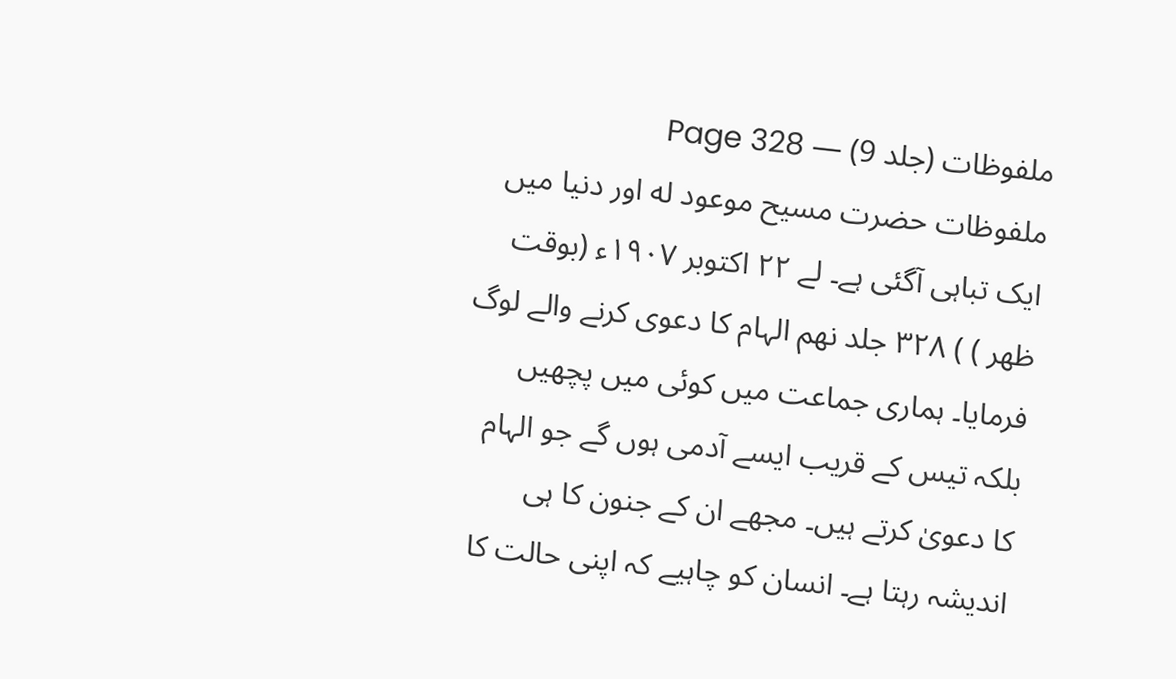ملفوظات (جلد 9) — Page 328
ملفوظات حضرت مسیح موعود له اور دنیا میں ایک تباہی آگئی ہے۔ لے ۲۲ اکتوبر ۱۹۰۷ء (بوقت ظهر ) ) ۳۲۸ جلد نهم الہام کا دعوی کرنے والے لوگ فرمایا۔ ہماری جماعت میں کوئی میں پچھیں بلکہ تیس کے قریب ایسے آدمی ہوں گے جو الہام کا دعویٰ کرتے ہیں۔ مجھے ان کے جنون کا ہی اندیشہ رہتا ہے۔ انسان کو چاہیے کہ اپنی حالت کا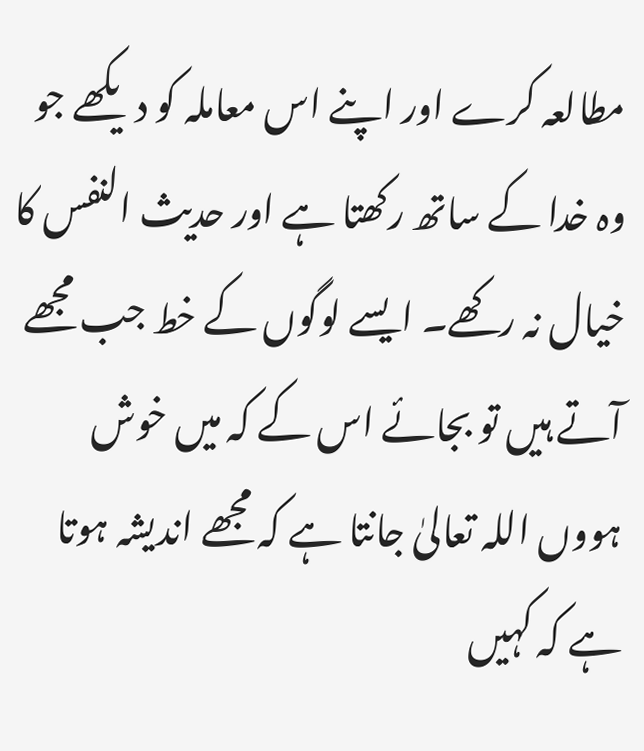مطالعہ کرے اور اپنے اس معاملہ کو دیکھے جو وہ خدا کے ساتھ رکھتا ہے اور حدیث النفس کا خیال نہ رکھے۔ ایسے لوگوں کے خط جب مجھے آتے ہیں تو بجائے اس کے کہ میں خوش ہووں اللہ تعالیٰ جانتا ہے کہ مجھے اندیشہ ہوتا ہے کہ کہیں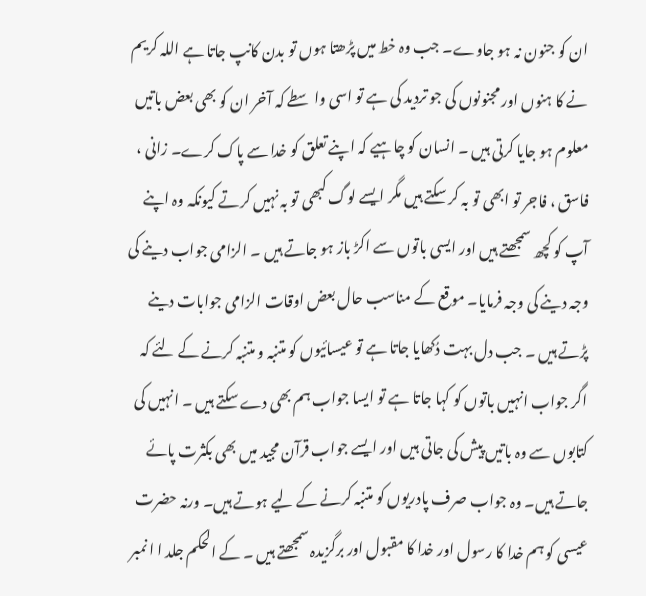ان کو جنون نہ ہو جاوے۔ جب وہ خط میں پڑھتا ہوں تو بدن کانپ جاتا ہے اللہ کریم نے کا ہنوں اور مجنونوں کی جو تردید کی ہے تو اسی واسطے کہ آخر ان کو بھی بعض باتیں معلوم ہو جایا کرتی ہیں ۔ انسان کو چاہیے کہ اپنے تعلق کو خدا سے پاک کرے۔ زانی ، فاسق ، فاجر تو ابھی تو بہ کر سکتے ہیں مگر ایسے لوگ کبھی تو بہ نہیں کرتے کیونکہ وہ اپنے آپ کو کچھ سمجھتے ہیں اور ایسی باتوں سے اکڑ باز ہو جاتے ہیں ۔ الزامی جواب دینے کی وجہ دینے کی وجہ فرمایا۔ موقع کے مناسب حال بعض اوقات الزامی جوابات دینے پڑتے ہیں ۔ جب دل بہت دُکھایا جاتا ہے تو عیسائیوں کو متنبہ و متنبہ کرنے کے لئے کہ اگر جواب انہیں باتوں کو کہا جاتا ہے تو ایسا جواب ہم بھی دے سکتے ہیں ۔ انہیں کی کتابوں سے وہ باتیں پیش کی جاتی ہیں اور ایسے جواب قرآن مجید میں بھی بکثرت پائے جاتے ہیں۔ وہ جواب صرف پادریوں کو متنبہ کرنے کے لیے ہوتے ہیں۔ ورنہ حضرت عیسی کو ہم خدا کا رسول اور خدا کا مقبول اور برگزیدہ سمجھتے ہیں ۔ کے الحکم جلد ا ا نمبر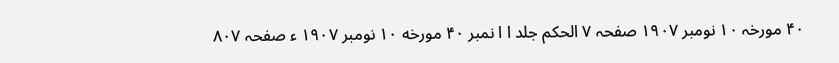۴۰ مورخہ ۱۰ نومبر ۱۹۰۷ صفحہ ۷ الحکم جلد ا ا نمبر ۴۰ مورخه ۱۰ نومبر ۱۹۰۷ ء صفحہ ۸۰۷